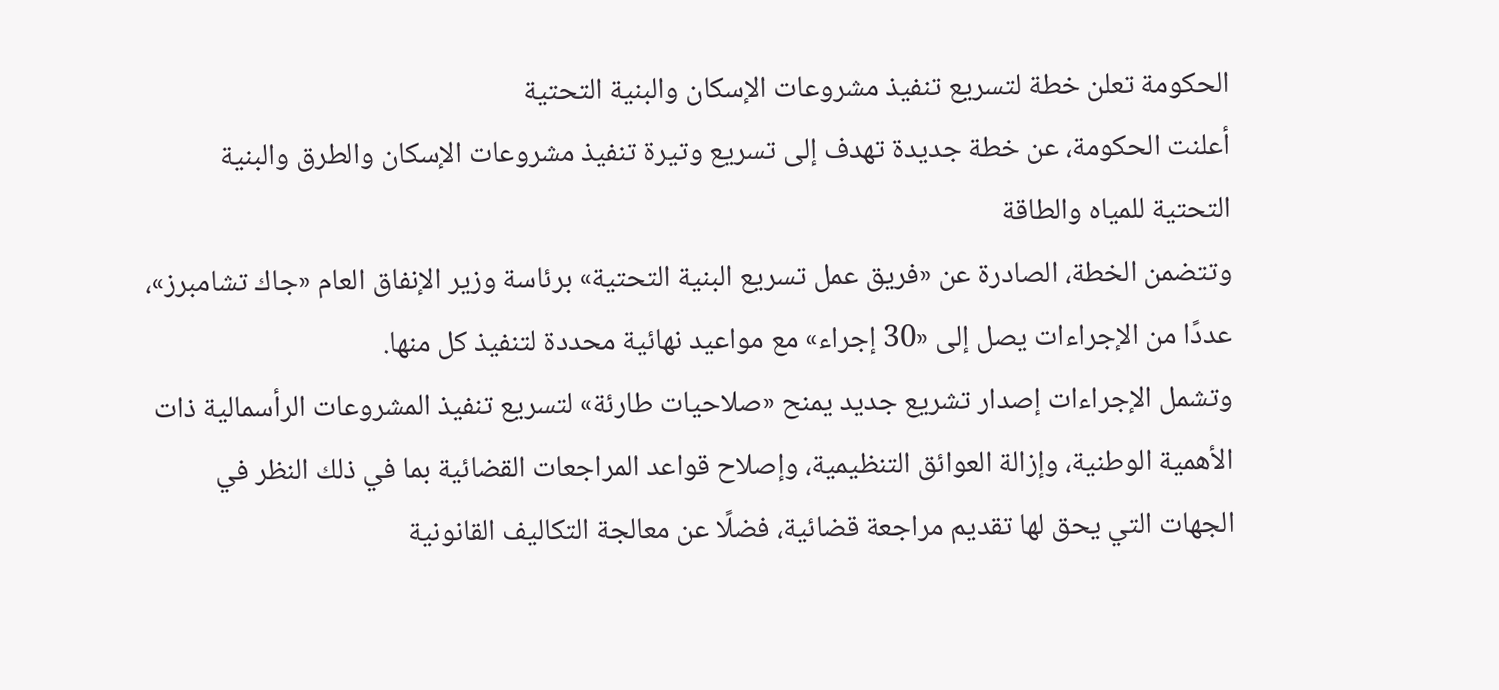الحكومة تعلن خطة لتسريع تنفيذ مشروعات الإسكان والبنية التحتية
أعلنت الحكومة، عن خطة جديدة تهدف إلى تسريع وتيرة تنفيذ مشروعات الإسكان والطرق والبنية التحتية للمياه والطاقة
وتتضمن الخطة، الصادرة عن «فريق عمل تسريع البنية التحتية» برئاسة وزير الإنفاق العام «جاك تشامبرز»، عددًا من الإجراءات يصل إلى «30 إجراء» مع مواعيد نهائية محددة لتنفيذ كل منها.
وتشمل الإجراءات إصدار تشريع جديد يمنح «صلاحيات طارئة» لتسريع تنفيذ المشروعات الرأسمالية ذات الأهمية الوطنية، وإزالة العوائق التنظيمية، وإصلاح قواعد المراجعات القضائية بما في ذلك النظر في الجهات التي يحق لها تقديم مراجعة قضائية، فضلًا عن معالجة التكاليف القانونية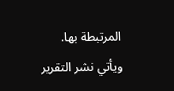المرتبطة بها.
ويأتي نشر التقرير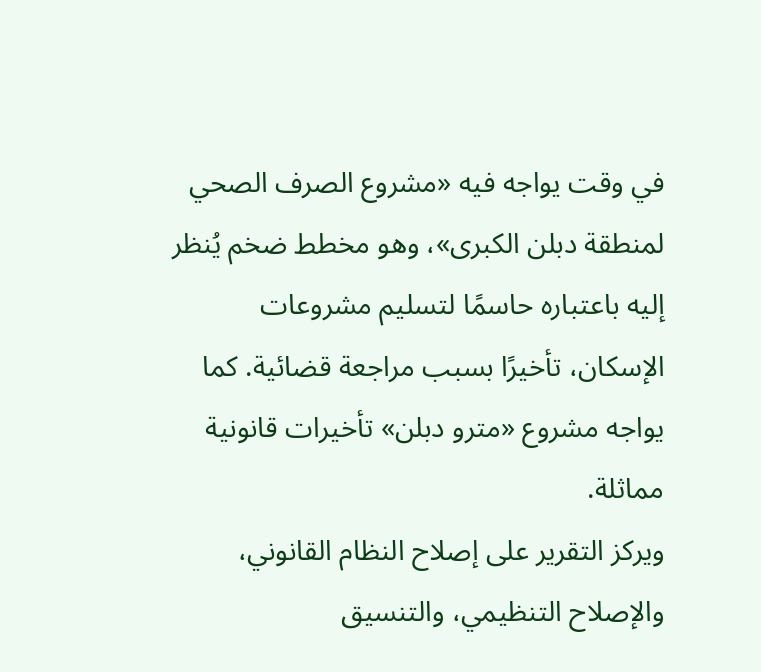في وقت يواجه فيه «مشروع الصرف الصحي لمنطقة دبلن الكبرى»، وهو مخطط ضخم يُنظر إليه باعتباره حاسمًا لتسليم مشروعات الإسكان، تأخيرًا بسبب مراجعة قضائية. كما يواجه مشروع «مترو دبلن» تأخيرات قانونية مماثلة.
ويركز التقرير على إصلاح النظام القانوني، والإصلاح التنظيمي، والتنسيق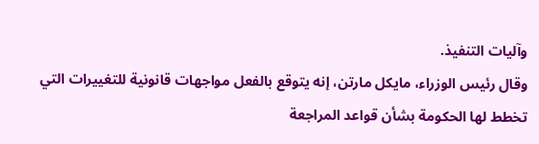وآليات التنفيذ.
وقال رئيس الوزراء، مايكل مارتن، إنه يتوقع بالفعل مواجهات قانونية للتغييرات التي تخطط لها الحكومة بشأن قواعد المراجعة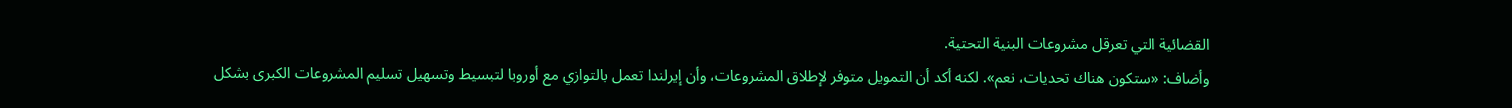القضائية التي تعرقل مشروعات البنية التحتية.
وأضاف: «ستكون هناك تحديات، نعم». لكنه أكد أن التمويل متوفر لإطلاق المشروعات، وأن إيرلندا تعمل بالتوازي مع أوروبا لتبسيط وتسهيل تسليم المشروعات الكبرى بشكل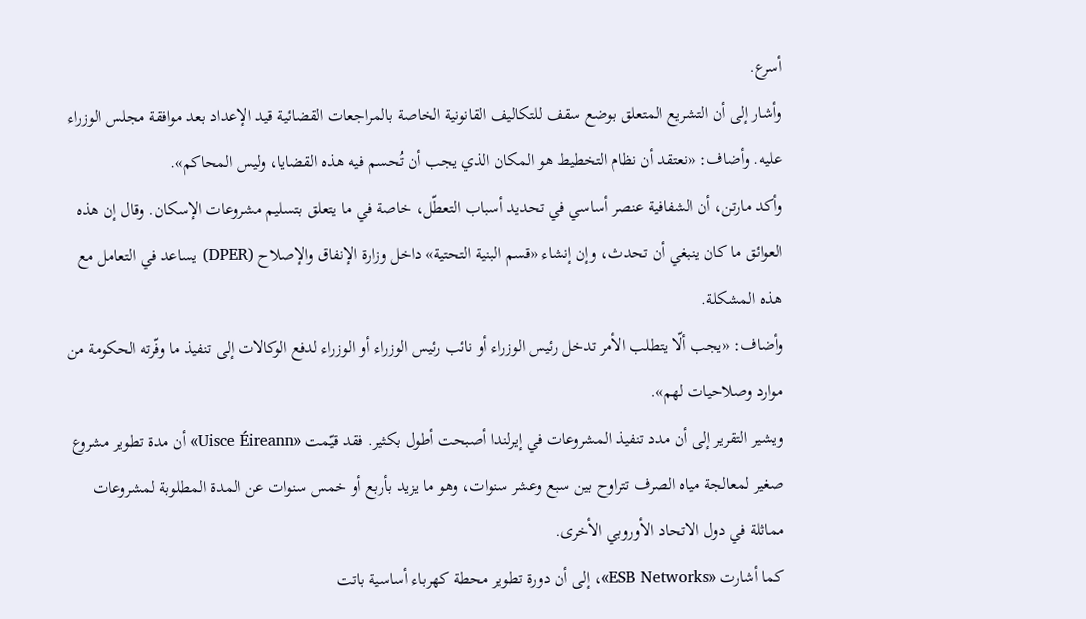أسرع.
وأشار إلى أن التشريع المتعلق بوضع سقف للتكاليف القانونية الخاصة بالمراجعات القضائية قيد الإعداد بعد موافقة مجلس الوزراء عليه. وأضاف: «نعتقد أن نظام التخطيط هو المكان الذي يجب أن تُحسم فيه هذه القضايا، وليس المحاكم».
وأكد مارتن، أن الشفافية عنصر أساسي في تحديد أسباب التعطّل، خاصة في ما يتعلق بتسليم مشروعات الإسكان. وقال إن هذه العوائق ما كان ينبغي أن تحدث، وإن إنشاء «قسم البنية التحتية» داخل وزارة الإنفاق والإصلاح (DPER) يساعد في التعامل مع هذه المشكلة.
وأضاف: «يجب ألّا يتطلب الأمر تدخل رئيس الوزراء أو نائب رئيس الوزراء أو الوزراء لدفع الوكالات إلى تنفيذ ما وفّرته الحكومة من موارد وصلاحيات لهم».
ويشير التقرير إلى أن مدد تنفيذ المشروعات في إيرلندا أصبحت أطول بكثير. فقد قيّمت «Uisce Éireann» أن مدة تطوير مشروع صغير لمعالجة مياه الصرف تتراوح بين سبع وعشر سنوات، وهو ما يزيد بأربع أو خمس سنوات عن المدة المطلوبة لمشروعات مماثلة في دول الاتحاد الأوروبي الأخرى.
كما أشارت «ESB Networks»، إلى أن دورة تطوير محطة كهرباء أساسية باتت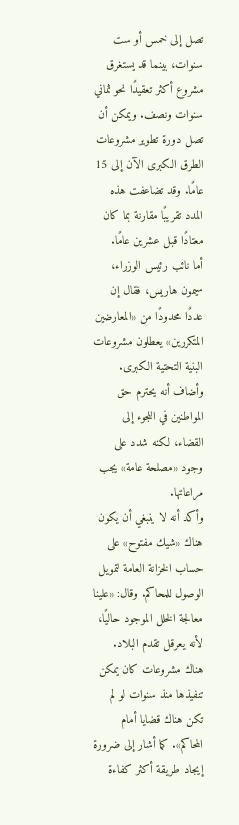تصل إلى خمس أو ست سنوات، بينما قد يستغرق مشروع أكثر تعقيدًا نحو ثماني سنوات ونصف. ويمكن أن تصل دورة تطوير مشروعات الطرق الكبرى الآن إلى 15 عامًا. وقد تضاعفت هذه المدد تقريبًا مقارنة بما كان معتادًا قبل عشرين عامًا.
أما نائب رئيس الوزراء، سيمون هاريس، فقال إن عددًا محدودًا من «المعارضين المتكررين» يعطلون مشروعات البنية التحتية الكبرى.
وأضاف أنه يحترم حق المواطنين في اللجوء إلى القضاء، لكنه شدد على وجود «مصلحة عامة» يجب مراعاتها.
وأكد أنه لا ينبغي أن يكون هناك «شيك مفتوح» على حساب الخزانة العامة لتمويل الوصول للمحاكم. وقال: «علينا معالجة الخلل الموجود حاليًا، لأنه يعرقل تقدم البلاد. هناك مشروعات كان يمكن تنفيذها منذ سنوات لو لم تكن هناك قضايا أمام المحاكم». كما أشار إلى ضرورة إيجاد طريقة أكثر كفاءة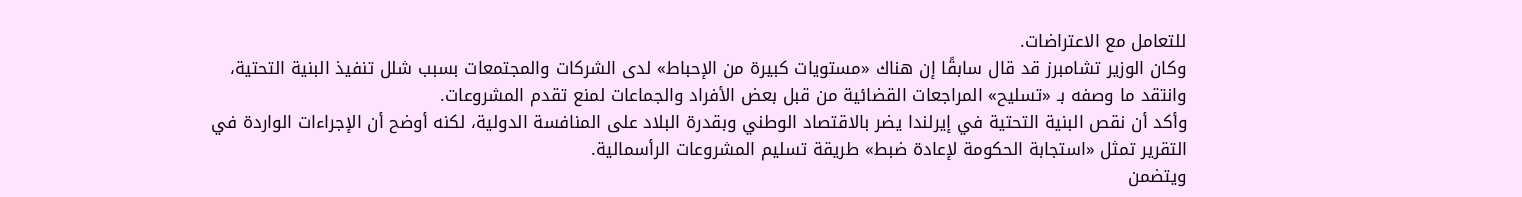للتعامل مع الاعتراضات.
وكان الوزير تشامبرز قد قال سابقًا إن هناك «مستويات كبيرة من الإحباط» لدى الشركات والمجتمعات بسبب شلل تنفيذ البنية التحتية، وانتقد ما وصفه بـ «تسليح» المراجعات القضائية من قبل بعض الأفراد والجماعات لمنع تقدم المشروعات.
وأكد أن نقص البنية التحتية في إيرلندا يضر بالاقتصاد الوطني وبقدرة البلاد على المنافسة الدولية، لكنه أوضح أن الإجراءات الواردة في التقرير تمثل «استجابة الحكومة لإعادة ضبط» طريقة تسليم المشروعات الرأسمالية.
ويتضمن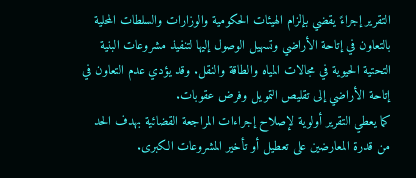التقرير إجراءً يقضي بإلزام الهيئات الحكومية والوزارات والسلطات المحلية بالتعاون في إتاحة الأراضي وتسهيل الوصول إليها لتنفيذ مشروعات البنية التحتية الحيوية في مجالات المياه والطاقة والنقل. وقد يؤدي عدم التعاون في إتاحة الأراضي إلى تقليص التمويل وفرض عقوبات.
كما يعطي التقرير أولوية لإصلاح إجراءات المراجعة القضائية بهدف الحد من قدرة المعارضين على تعطيل أو تأخير المشروعات الكبرى.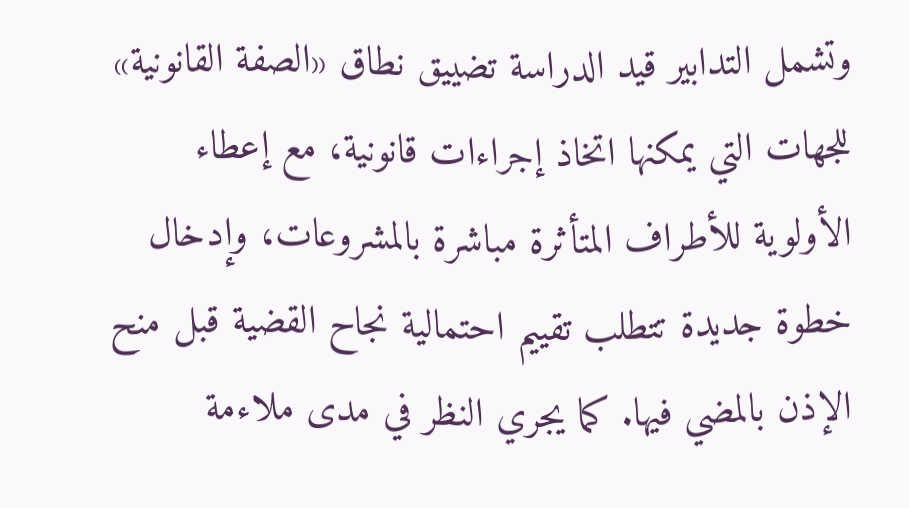وتشمل التدابير قيد الدراسة تضييق نطاق «الصفة القانونية» للجهات التي يمكنها اتخاذ إجراءات قانونية، مع إعطاء الأولوية للأطراف المتأثرة مباشرة بالمشروعات، وإدخال خطوة جديدة تتطلب تقييم احتمالية نجاح القضية قبل منح الإذن بالمضي فيها. كما يجري النظر في مدى ملاءمة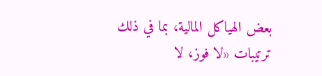بعض الهياكل المالية، بما في ذلك ترتيبات «لا فوز، لا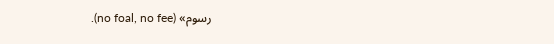رسوم» (no foal, no fee).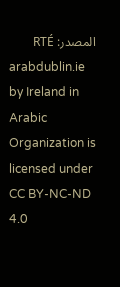المصدر: RTÉ
arabdublin.ie by Ireland in Arabic Organization is licensed under CC BY-NC-ND 4.0